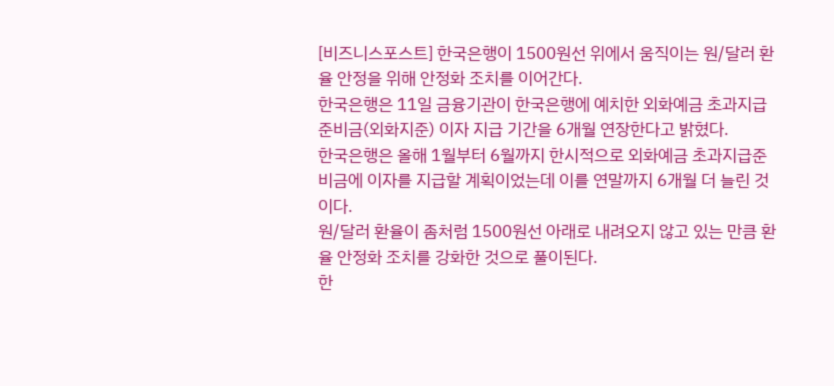[비즈니스포스트] 한국은행이 1500원선 위에서 움직이는 원/달러 환율 안정을 위해 안정화 조치를 이어간다.
한국은행은 11일 금융기관이 한국은행에 예치한 외화예금 초과지급준비금(외화지준) 이자 지급 기간을 6개월 연장한다고 밝혔다.
한국은행은 올해 1월부터 6월까지 한시적으로 외화예금 초과지급준비금에 이자를 지급할 계획이었는데 이를 연말까지 6개월 더 늘린 것이다.
원/달러 환율이 좀처럼 1500원선 아래로 내려오지 않고 있는 만큼 환율 안정화 조치를 강화한 것으로 풀이된다.
한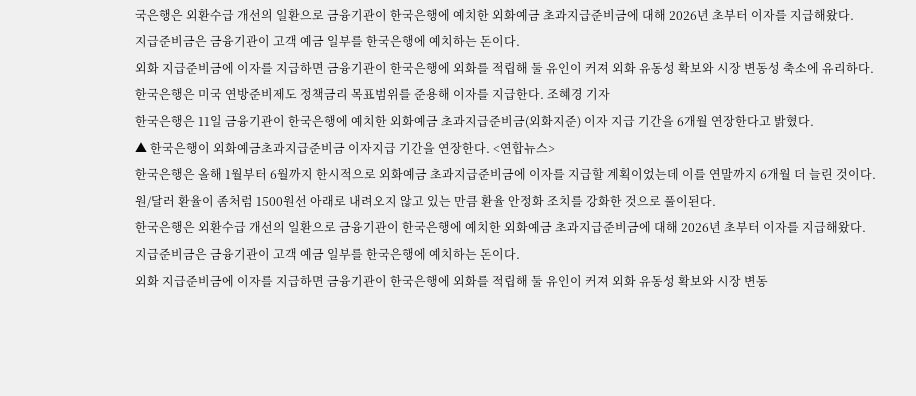국은행은 외환수급 개선의 일환으로 금융기관이 한국은행에 예치한 외화예금 초과지급준비금에 대해 2026년 초부터 이자를 지급해왔다.
지급준비금은 금융기관이 고객 예금 일부를 한국은행에 예치하는 돈이다.
외화 지급준비금에 이자를 지급하면 금융기관이 한국은행에 외화를 적립해 둘 유인이 커져 외화 유동성 확보와 시장 변동성 축소에 유리하다.
한국은행은 미국 연방준비제도 정책금리 목표범위를 준용해 이자를 지급한다. 조혜경 기자
한국은행은 11일 금융기관이 한국은행에 예치한 외화예금 초과지급준비금(외화지준) 이자 지급 기간을 6개월 연장한다고 밝혔다.
▲ 한국은행이 외화예금초과지급준비금 이자지급 기간을 연장한다. <연합뉴스>
한국은행은 올해 1월부터 6월까지 한시적으로 외화예금 초과지급준비금에 이자를 지급할 계획이었는데 이를 연말까지 6개월 더 늘린 것이다.
원/달러 환율이 좀처럼 1500원선 아래로 내려오지 않고 있는 만큼 환율 안정화 조치를 강화한 것으로 풀이된다.
한국은행은 외환수급 개선의 일환으로 금융기관이 한국은행에 예치한 외화예금 초과지급준비금에 대해 2026년 초부터 이자를 지급해왔다.
지급준비금은 금융기관이 고객 예금 일부를 한국은행에 예치하는 돈이다.
외화 지급준비금에 이자를 지급하면 금융기관이 한국은행에 외화를 적립해 둘 유인이 커져 외화 유동성 확보와 시장 변동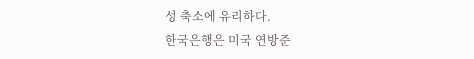성 축소에 유리하다.
한국은행은 미국 연방준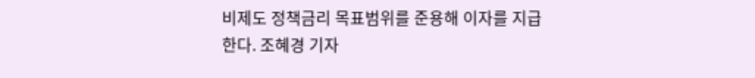비제도 정책금리 목표범위를 준용해 이자를 지급한다. 조혜경 기자